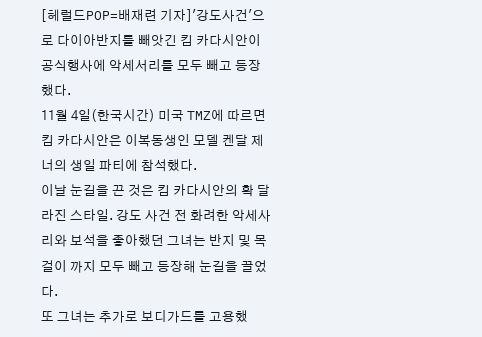[헤럴드POP=배재련 기자]'강도사건'으로 다이아반지를 빼앗긴 킴 카다시안이 공식행사에 악세서리를 모두 빼고 등장했다.
11월 4일(한국시간) 미국 TMZ에 따르면 킴 카다시안은 이복동생인 모델 켄달 제너의 생일 파티에 참석했다.
이날 눈길을 끈 것은 킴 카다시안의 확 달라진 스타일. 강도 사건 전 화려한 악세사리와 보석을 좋아했던 그녀는 반지 및 목걸이 까지 모두 빼고 등장해 눈길을 끌었다.
또 그녀는 추가로 보디가드를 고용했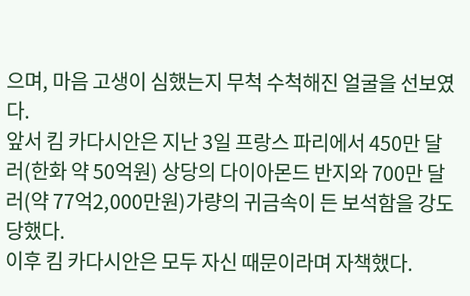으며, 마음 고생이 심했는지 무척 수척해진 얼굴을 선보였다.
앞서 킴 카다시안은 지난 3일 프랑스 파리에서 450만 달러(한화 약 50억원) 상당의 다이아몬드 반지와 700만 달러(약 77억2,000만원)가량의 귀금속이 든 보석함을 강도당했다.
이후 킴 카다시안은 모두 자신 때문이라며 자책했다.